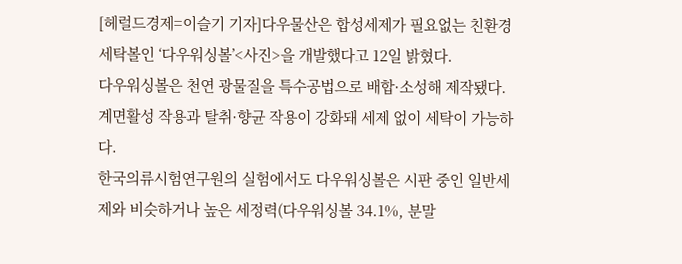[헤럴드경제=이슬기 기자]다우물산은 합성세제가 필요없는 친환경 세탁볼인 ‘다우워싱볼’<사진>을 개발했다고 12일 밝혔다.
다우워싱볼은 천연 광물질을 특수공법으로 배합·소성해 제작됐다. 계면활성 작용과 탈취·향균 작용이 강화돼 세제 없이 세탁이 가능하다.
한국의류시험연구원의 실험에서도 다우워싱볼은 시판 중인 일반세제와 비슷하거나 높은 세정력(다우워싱볼 34.1%, 분말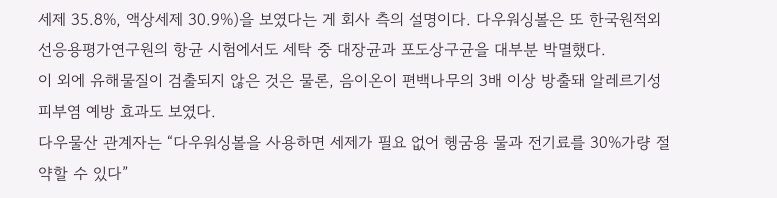세제 35.8%, 액상세제 30.9%)을 보였다는 게 회사 측의 설명이다. 다우워싱볼은 또 한국원적외선응용평가연구원의 항균 시험에서도 세탁 중 대장균과 포도상구균을 대부분 박멸했다.
이 외에 유해물질이 검출되지 않은 것은 물론, 음이온이 편백나무의 3배 이상 방출돼 알레르기성 피부염 예방 효과도 보였다.
다우물산 관계자는 “다우워싱볼을 사용하면 세제가 필요 없어 헹굼용 물과 전기료를 30%가량 절약할 수 있다”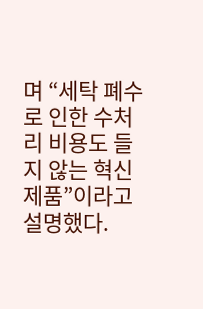며 “세탁 폐수로 인한 수처리 비용도 들지 않는 혁신제품”이라고 설명했다.